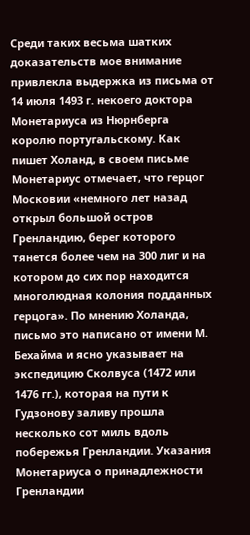Среди таких весьма шатких доказательств мое внимание привлекла выдержка из письма от 14 июля 1493 г. некоего доктора Монетариуса из Нюрнберга королю португальскому. Как пишет Холанд, в своем письме Монетариус отмечает, что герцог Московии «немного лет назад открыл большой остров Гренландию, берег которого тянется более чем на 300 лиг и на котором до сих пор находится многолюдная колония подданных герцога». По мнению Холанда, письмо это написано от имени М. Бехайма и ясно указывает на экспедицию Сколвуса (1472 или 1476 гг.), которая на пути к Гудзонову заливу прошла несколько сот миль вдоль побережья Гренландии. Указания Монетариуса о принадлежности Гренландии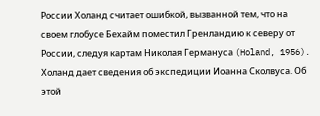России Холанд считает ошибкой, вызванной тем, что на своем глобусе Бехайм поместил Гренландию к северу от России, следуя картам Николая Германуса (Holand, 1956).
Холанд дает сведения об экспедиции Иоанна Сколвуса. Об этой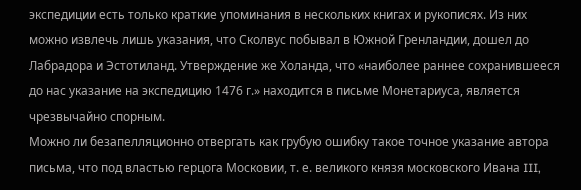экспедиции есть только краткие упоминания в нескольких книгах и рукописях. Из них можно извлечь лишь указания, что Сколвус побывал в Южной Гренландии, дошел до Лабрадора и Эстотиланд. Утверждение же Холанда, что «наиболее раннее сохранившееся до нас указание на экспедицию 1476 г.» находится в письме Монетариуса, является чрезвычайно спорным.
Можно ли безапелляционно отвергать как грубую ошибку такое точное указание автора письма, что под властью герцога Московии, т. е. великого князя московского Ивана III,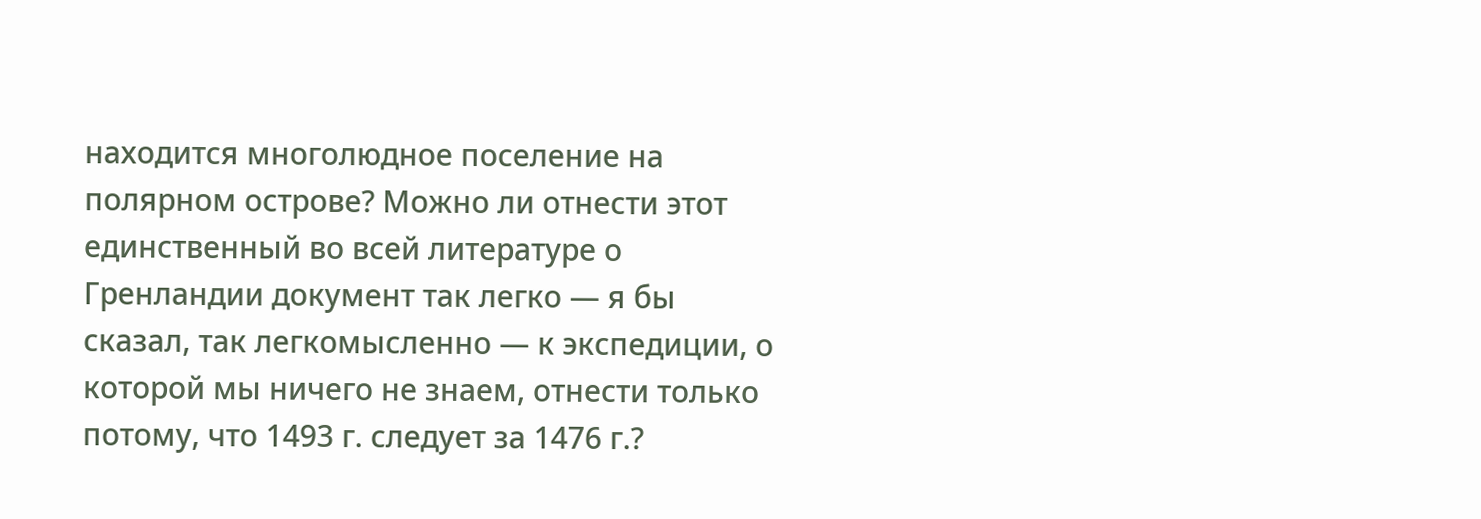находится многолюдное поселение на полярном острове? Можно ли отнести этот единственный во всей литературе о Гренландии документ так легко — я бы сказал, так легкомысленно — к экспедиции, о которой мы ничего не знаем, отнести только потому, что 1493 г. следует за 1476 г.?